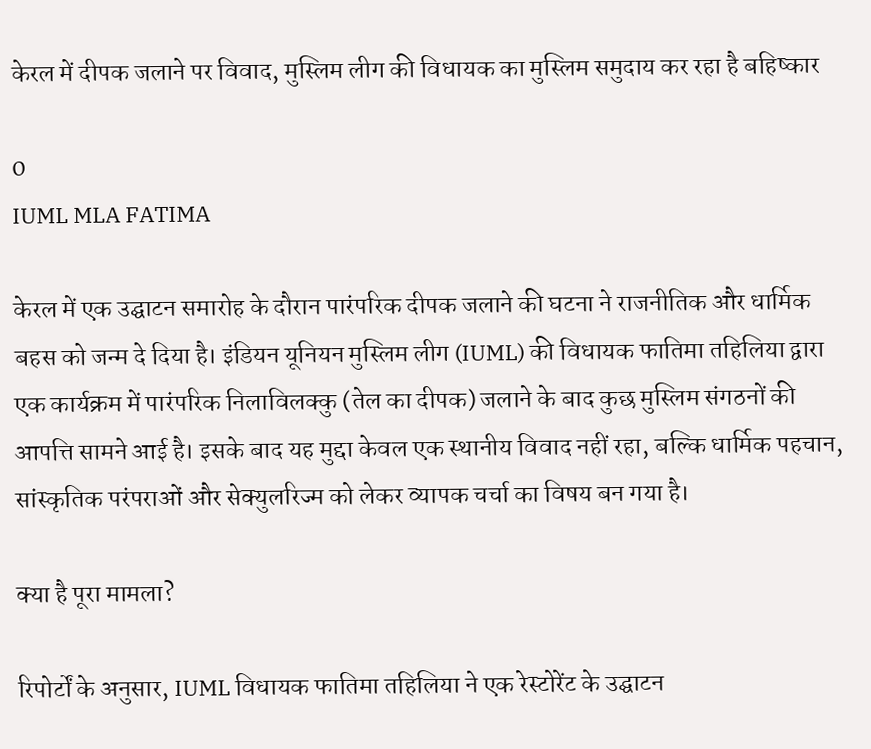केरल में दीपक जलाने पर विवाद, मुस्लिम लीग की विधायक का मुस्लिम समुदाय कर रहा है बहिष्कार

0
IUML MLA FATIMA

केरल में एक उद्घाटन समारोह के दौरान पारंपरिक दीपक जलाने की घटना ने राजनीतिक और धार्मिक बहस को जन्म दे दिया है। इंडियन यूनियन मुस्लिम लीग (IUML) की विधायक फातिमा तहिलिया द्वारा एक कार्यक्रम में पारंपरिक निलाविलक्कु (तेल का दीपक) जलाने के बाद कुछ मुस्लिम संगठनों की आपत्ति सामने आई है। इसके बाद यह मुद्दा केवल एक स्थानीय विवाद नहीं रहा, बल्कि धार्मिक पहचान, सांस्कृतिक परंपराओं और सेक्युलरिज्म को लेकर व्यापक चर्चा का विषय बन गया है।

क्या है पूरा मामला?

रिपोर्टों के अनुसार, IUML विधायक फातिमा तहिलिया ने एक रेस्टोरेंट के उद्घाटन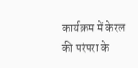कार्यक्रम में केरल की परंपरा के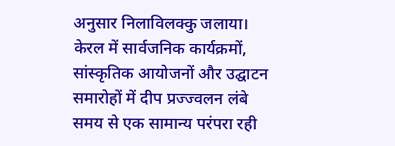अनुसार निलाविलक्कु जलाया। केरल में सार्वजनिक कार्यक्रमों, सांस्कृतिक आयोजनों और उद्घाटन समारोहों में दीप प्रज्ज्वलन लंबे समय से एक सामान्य परंपरा रही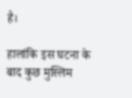है।

हालांकि इस घटना के बाद कुछ मुस्लिम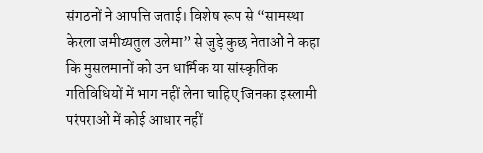संगठनों ने आपत्ति जताई। विशेष रूप से “सामस्था केरला जमीय्यतुल उलेमा” से जुड़े कुछ नेताओं ने कहा कि मुसलमानों को उन धार्मिक या सांस्कृतिक गतिविधियों में भाग नहीं लेना चाहिए जिनका इस्लामी परंपराओं में कोई आधार नहीं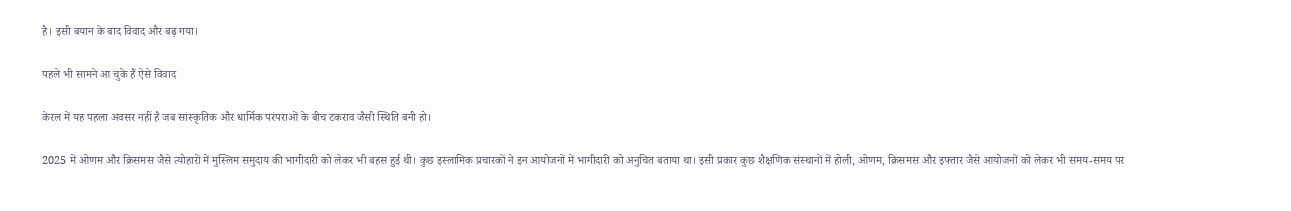है। इसी बयान के बाद विवाद और बढ़ गया।

पहले भी सामने आ चुके हैं ऐसे विवाद

केरल में यह पहला अवसर नहीं है जब सांस्कृतिक और धार्मिक परंपराओं के बीच टकराव जैसी स्थिति बनी हो।

2025 में ओणम और क्रिसमस जैसे त्योहारों में मुस्लिम समुदाय की भागीदारी को लेकर भी बहस हुई थी। कुछ इस्लामिक प्रचारकों ने इन आयोजनों में भागीदारी को अनुचित बताया था। इसी प्रकार कुछ शैक्षणिक संस्थानों में होली, ओणम, क्रिसमस और इफ्तार जैसे आयोजनों को लेकर भी समय-समय पर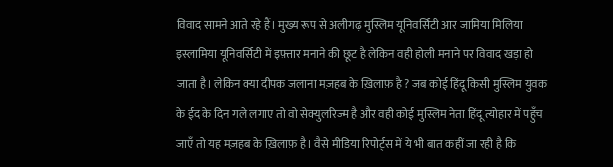विवाद सामने आते रहे हैं। मुख्य रूप से अलीगढ़ मुस्लिम यूनिवर्सिटी आर जामिया मिलिया इस्लामिया यूनिवर्सिटी में इफ़्तार मनाने की छूट है लेकिन वही होली मनाने पर विवाद खड़ा हो जाता है। लेकिन क्या दीपक जलाना मज़हब के ख़िलाफ़ है ? जब कोई हिंदू किसी मुस्लिम युवक के ईद के दिन गले लगाए तो वो सेक्युलरिज्म है और वही कोई मुस्लिम नेता हिंदू त्योहार में पहुँच जाएँ तो यह मज़हब के ख़िलाफ़ है। वैसे मीडिया रिपोर्ट्स में ये भी बात कहीं जा रही है कि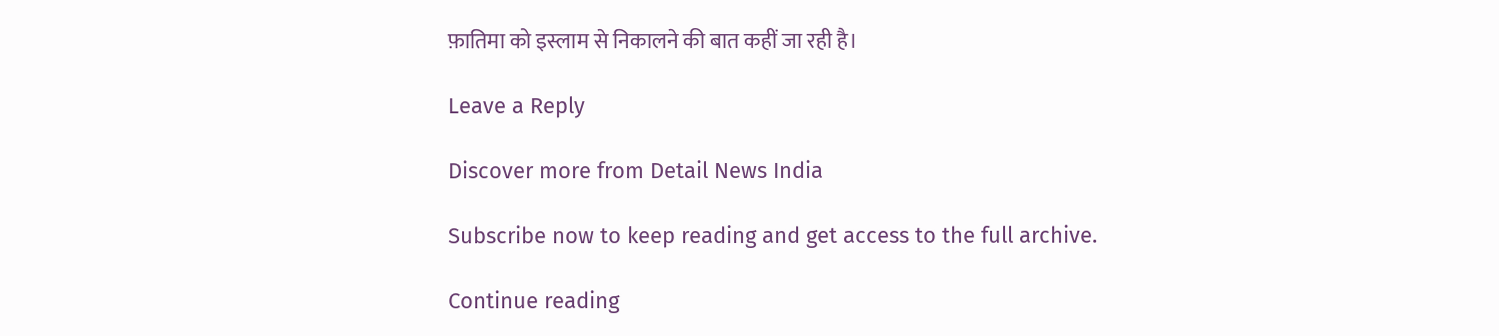फ़ातिमा को इस्लाम से निकालने की बात कहीं जा रही है।

Leave a Reply

Discover more from Detail News India

Subscribe now to keep reading and get access to the full archive.

Continue reading